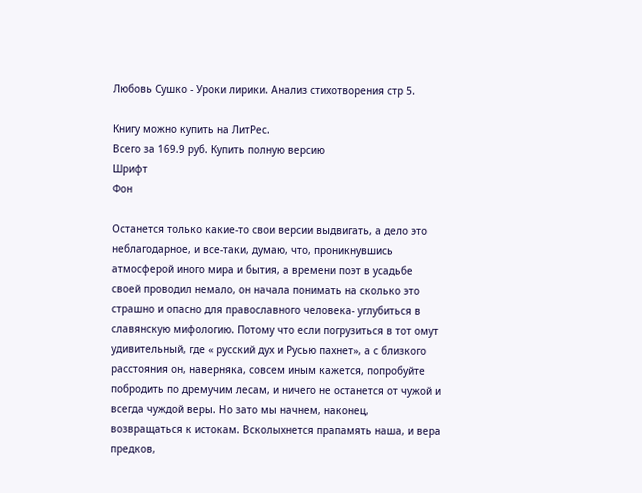Любовь Сушко - Уроки лирики. Анализ стихотворения стр 5.

Книгу можно купить на ЛитРес.
Всего за 169.9 руб. Купить полную версию
Шрифт
Фон

Останется только какие-то свои версии выдвигать, а дело это неблагодарное, и все-таки, думаю, что, проникнувшись атмосферой иного мира и бытия, а времени поэт в усадьбе своей проводил немало, он начала понимать на сколько это страшно и опасно для православного человека- углубиться в славянскую мифологию. Потому что если погрузиться в тот омут удивительный, где « русский дух и Русью пахнет», а с близкого расстояния он, наверняка, совсем иным кажется, попробуйте побродить по дремучим лесам, и ничего не останется от чужой и всегда чуждой веры. Но зато мы начнем, наконец, возвращаться к истокам. Всколыхнется прапамять наша, и вера предков,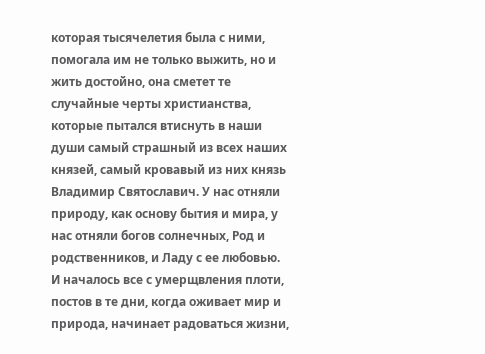которая тысячелетия была с ними, помогала им не только выжить, но и жить достойно, она сметет те случайные черты христианства, которые пытался втиснуть в наши души самый страшный из всех наших князей, самый кровавый из них князь Владимир Святославич. У нас отняли природу, как основу бытия и мира, у нас отняли богов солнечных, Род и родственников, и Ладу с ее любовью. И началось все с умерщвления плоти, постов в те дни, когда оживает мир и природа, начинает радоваться жизни,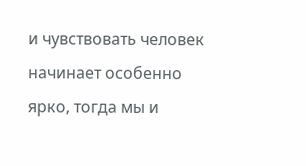и чувствовать человек начинает особенно ярко, тогда мы и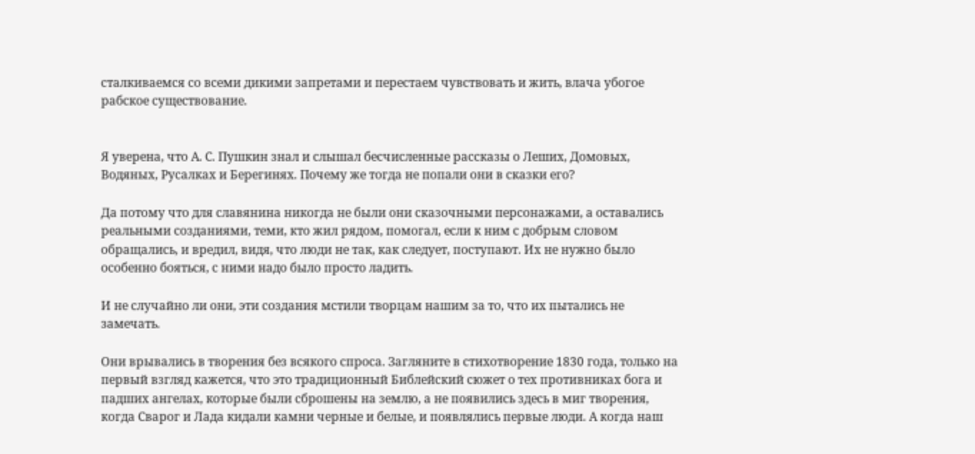сталкиваемся со всеми дикими запретами и перестаем чувствовать и жить, влача убогое рабское существование.


Я уверена, что А. С. Пушкин знал и слышал бесчисленные рассказы о Леших, Домовых, Водяных, Русалках и Берегинях. Почему же тогда не попали они в сказки его?

Да потому что для славянина никогда не были они сказочными персонажами, а оставались реальными созданиями, теми, кто жил рядом, помогал, если к ним с добрым словом обращались, и вредил, видя, что люди не так, как следует, поступают. Их не нужно было особенно бояться, с ними надо было просто ладить.

И не случайно ли они, эти создания мстили творцам нашим за то, что их пытались не замечать.

Они врывались в творения без всякого спроса. Загляните в стихотворение 1830 года, только на первый взгляд кажется, что это традиционный Библейский сюжет о тех противниках бога и падших ангелах, которые были сброшены на землю, а не появились здесь в миг творения, когда Сварог и Лада кидали камни черные и белые, и появлялись первые люди. А когда наш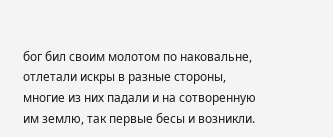бог бил своим молотом по наковальне, отлетали искры в разные стороны, многие из них падали и на сотворенную им землю, так первые бесы и возникли.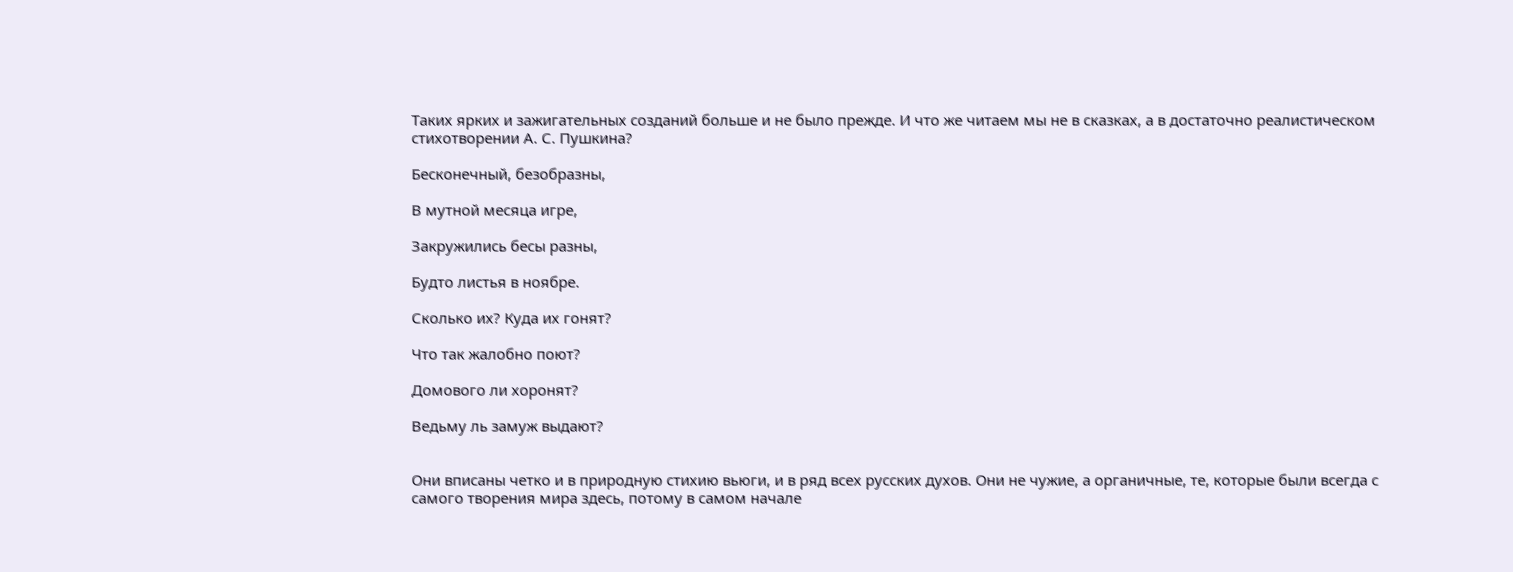Таких ярких и зажигательных созданий больше и не было прежде. И что же читаем мы не в сказках, а в достаточно реалистическом стихотворении А. С. Пушкина?

Бесконечный, безобразны,

В мутной месяца игре,

Закружились бесы разны,

Будто листья в ноябре.

Сколько их? Куда их гонят?

Что так жалобно поют?

Домового ли хоронят?

Ведьму ль замуж выдают?


Они вписаны четко и в природную стихию вьюги, и в ряд всех русских духов. Они не чужие, а органичные, те, которые были всегда с самого творения мира здесь, потому в самом начале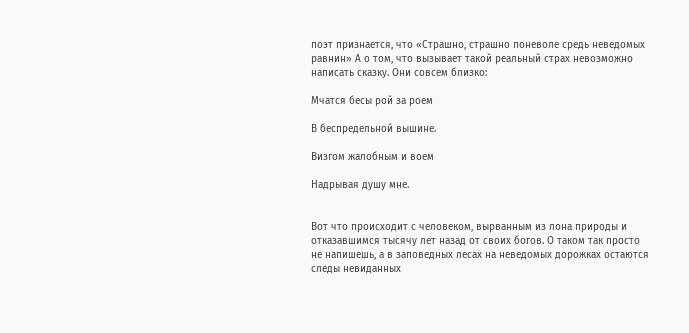поэт признается, что «Страшно, страшно поневоле средь неведомых равнин» А о том, что вызывает такой реальный страх невозможно написать сказку. Они совсем близко:

Мчатся бесы рой за роем

В беспредельной вышине.

Визгом жалобным и воем

Надрывая душу мне.


Вот что происходит с человеком, вырванным из лона природы и отказавшимся тысячу лет назад от своих богов. О таком так просто не напишешь, а в заповедных лесах на неведомых дорожках остаются следы невиданных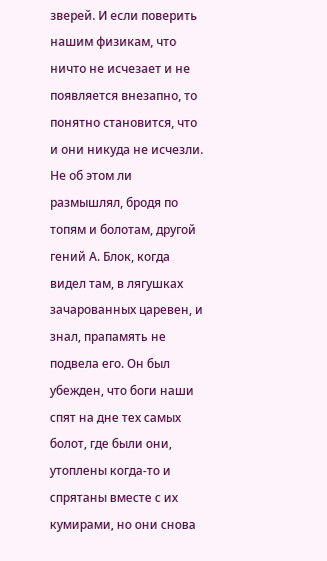зверей. И если поверить нашим физикам, что ничто не исчезает и не появляется внезапно, то понятно становится, что и они никуда не исчезли. Не об этом ли размышлял, бродя по топям и болотам, другой гений А. Блок, когда видел там, в лягушках зачарованных царевен, и знал, прапамять не подвела его. Он был убежден, что боги наши спят на дне тех самых болот, где были они, утоплены когда-то и спрятаны вместе с их кумирами, но они снова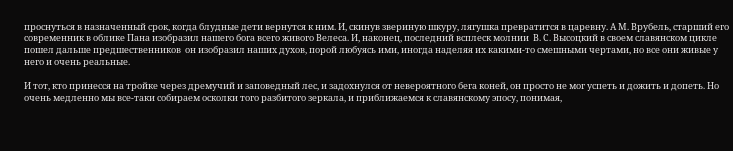проснуться в назначенный срок, когда блудные дети вернутся к ним. И, скинув звериную шкуру, лягушка превратится в царевну. А М. Врубель, старший его современник в облике Пана изобразил нашего бога всего живого Велеса. И, наконец, последний всплеск молнии  В. С. Высоцкий в своем славянском цикле пошел дальше предшественников  он изобразил наших духов, порой любуясь ими, иногда наделяя их какими-то смешными чертами, но все они живые у него и очень реальные.

И тот, кто принесся на тройке через дремучий и заповедный лес, и задохнулся от невероятного бега коней, он просто не мог успеть и дожить и допеть. Но очень медленно мы все-таки собираем осколки того разбитого зеркала, и приближаемся к славянскому эпосу, понимая,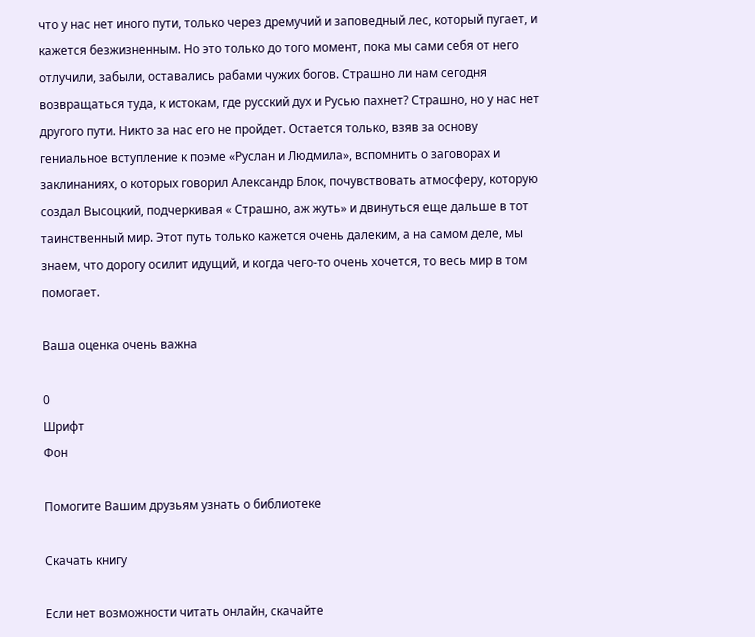что у нас нет иного пути, только через дремучий и заповедный лес, который пугает, и кажется безжизненным. Но это только до того момент, пока мы сами себя от него отлучили, забыли, оставались рабами чужих богов. Страшно ли нам сегодня возвращаться туда, к истокам, где русский дух и Русью пахнет? Страшно, но у нас нет другого пути. Никто за нас его не пройдет. Остается только, взяв за основу гениальное вступление к поэме «Руслан и Людмила», вспомнить о заговорах и заклинаниях, о которых говорил Александр Блок, почувствовать атмосферу, которую создал Высоцкий, подчеркивая « Страшно, аж жуть» и двинуться еще дальше в тот таинственный мир. Этот путь только кажется очень далеким, а на самом деле, мы знаем, что дорогу осилит идущий, и когда чего-то очень хочется, то весь мир в том помогает.

Ваша оценка очень важна

0
Шрифт
Фон

Помогите Вашим друзьям узнать о библиотеке

Скачать книгу

Если нет возможности читать онлайн, скачайте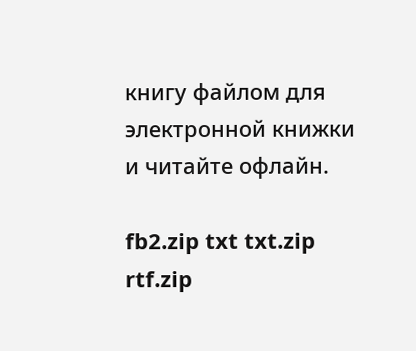книгу файлом для электронной книжки и читайте офлайн.

fb2.zip txt txt.zip rtf.zip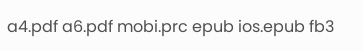a4.pdf a6.pdf mobi.prc epub ios.epub fb3